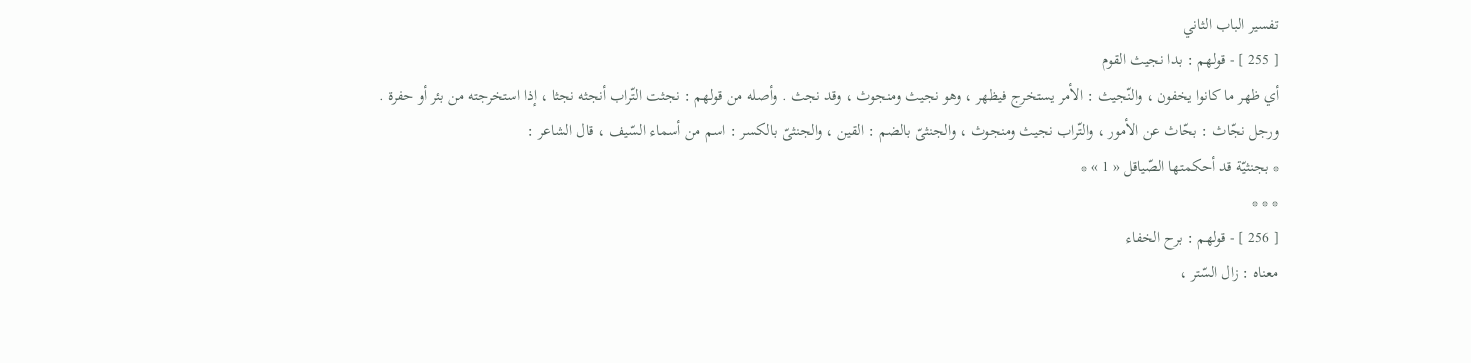تفسير الباب الثاني
[ 255 ] - قولهم : بدا نجيث القوم
أي ظهر ما كانوا يخفون ، والنّجيث : الأمر يستخرج فيظهر ، وهو نجيث ومنجوث ، وقد نجث . وأصله من قولهم : نجثت التّراب أنجثه نجثا ، إذا استخرجته من بئر أو حفرة . ورجل نجّاث : بحّاث عن الأمور ، والتّراب نجيث ومنجوث ، والجنثىّ بالضم : القين ، والجنثىّ بالكسر : اسم من أسماء السّيف ، قال الشاعر :
* بجنثيّة قد أحكمتها الصّياقل « 1 » *
* * *
[ 256 ] - قولهم : برح الخفاء
معناه : زال السّتر ،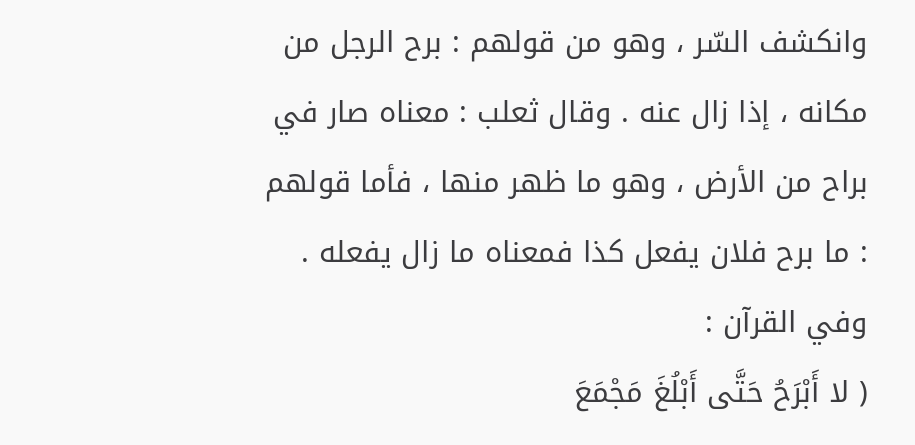وانكشف السّر ، وهو من قولهم : برح الرجل من مكانه ، إذا زال عنه . وقال ثعلب : معناه صار في براح من الأرض ، وهو ما ظهر منها ، فأما قولهم : ما برح فلان يفعل كذا فمعناه ما زال يفعله . وفي القرآن :
( لا أَبْرَحُ حَتَّى أَبْلُغَ مَجْمَعَ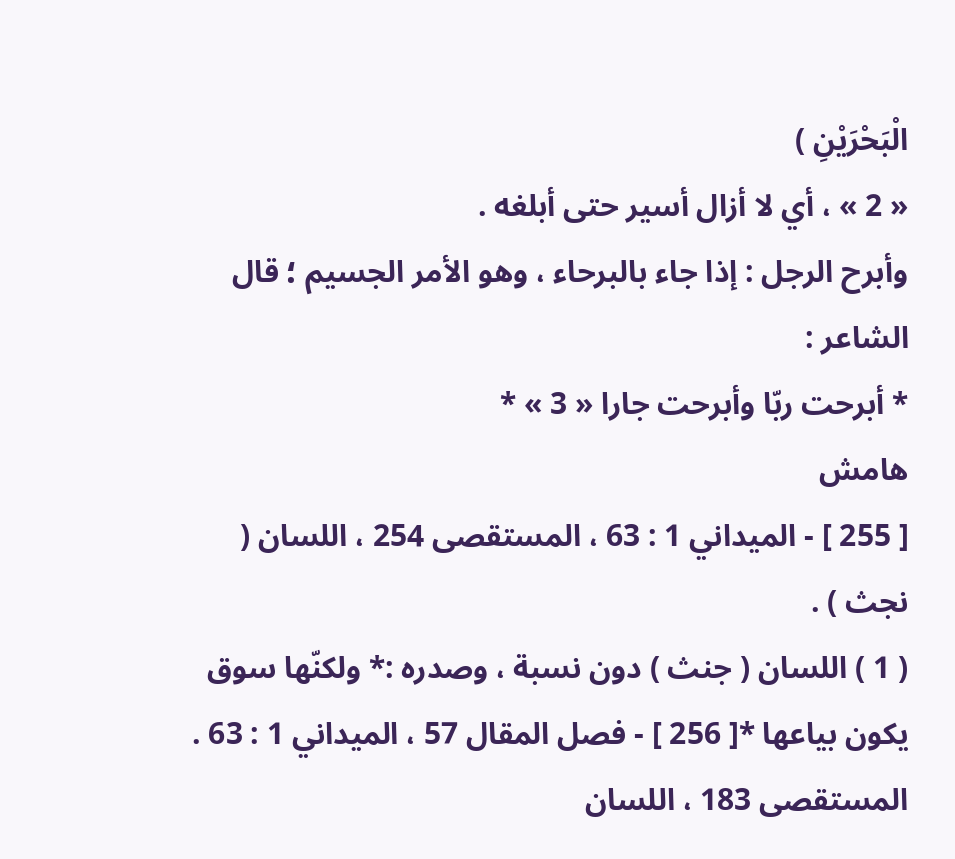الْبَحْرَيْنِ )
« 2 » ، أي لا أزال أسير حتى أبلغه .
وأبرح الرجل : إذا جاء بالبرحاء ، وهو الأمر الجسيم ؛ قال الشاعر :
* أبرحت ربّا وأبرحت جارا « 3 » *
هامش
[ 255 ] - الميداني 1 : 63 ، المستقصى 254 ، اللسان ( نجث ) .
( 1 ) اللسان ( جنث ) دون نسبة ، وصدره :* ولكنّها سوق يكون بياعها *[ 256 ] - فصل المقال 57 ، الميداني 1 : 63 . المستقصى 183 ، اللسان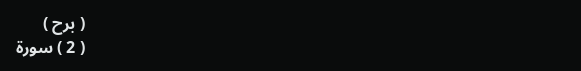( برح )
( 2 ) سورة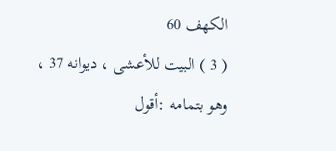الكهف 60
( 3 ) البيت للأعشى ، ديوانه 37 ، وهو بتمامه :أقول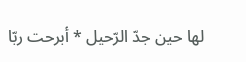لها حين جدّ الرّحيل * أبرحت ربّا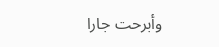وأبرحت جارا